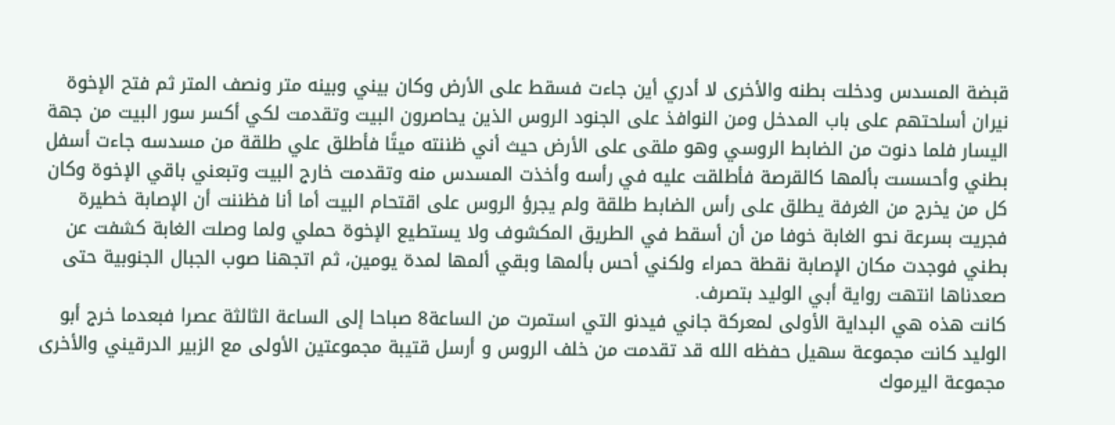قبضة المسدس ودخلت بطنه والأخرى لا أدري أين جاءت فسقط على الأرض وكان بيني وبينه متر ونصف المتر ثم فتح الإخوة نيران أسلحتهم على باب المدخل ومن النوافذ على الجنود الروس الذين يحاصرون البيت وتقدمت لكي أكسر سور البيت من جهة اليسار فلما دنوت من الضابط الروسي وهو ملقى على الأرض حيث أني ظننته ميتًا فأطلق علي طلقة من مسدسه جاءت أسفل بطني وأحسست بألمها كالقرصة فأطلقت عليه في رأسه وأخذت المسدس منه وتقدمت خارج البيت وتبعني باقي الإخوة وكان كل من يخرج من الغرفة يطلق على رأس الضابط طلقة ولم يجرؤ الروس على اقتحام البيت أما أنا فظننت أن الإصابة خطيرة فجريت بسرعة نحو الغابة خوفا من أن أسقط في الطريق المكشوف ولا يستطيع الإخوة حملي ولما وصلت الغابة كشفت عن بطني فوجدت مكان الإصابة نقطة حمراء ولكني أحس بألمها وبقي ألمها لمدة يومين، ثم اتجهنا صوب الجبال الجنوبية حتى صعدناها انتهت رواية أبي الوليد بتصرف.
كانت هذه هي البداية الأولى لمعركة جاني فيدنو التي استمرت من الساعة8 صباحا إلى الساعة الثالثة عصرا فبعدما خرج أبو الوليد كانت مجموعة سهيل حفظه الله قد تقدمت من خلف الروس و أرسل قتيبة مجموعتين الأولى مع الزبير الدرقيني والأخرى مجموعة اليرموك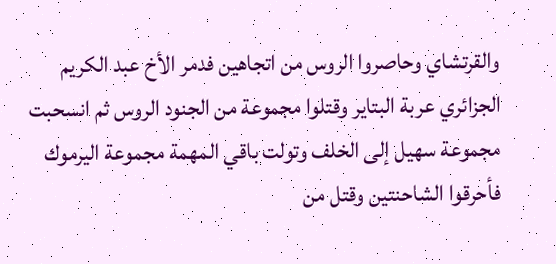والقرتشاي وحاصروا الروس من اتجاهين فدمر الأخ عبد الكريم الجزائري عربة البتاير وقتلوا مجموعة من الجنود الروس ثم انسحبت مجموعة سهيل إلى الخلف وتولت باقي المهمة مجموعة اليرموك فأحرقوا الشاحنتين وقتل من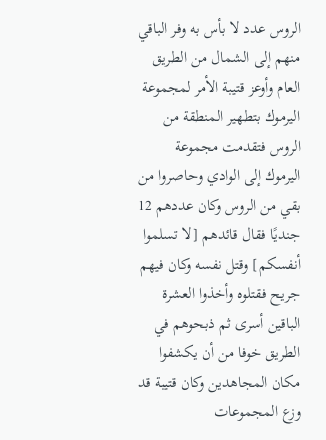الروس عدد لا بأس به وفر الباقي منهم إلى الشمال من الطريق العام وأوعز قتيبة الأمر لمجموعة اليرموك بتطهير المنطقة من الروس فتقدمت مجموعة اليرموك إلى الوادي وحاصروا من بقي من الروس وكان عددهم 12 جنديًا فقال قائدهم [لا تسلموا أنفسكم] وقتل نفسه وكان فيهم جريح فقتلوه وأخذوا العشرة الباقين أسرى ثم ذبحوهم في الطريق خوفا من أن يكشفوا مكان المجاهدين وكان قتيبة قد وزع المجموعات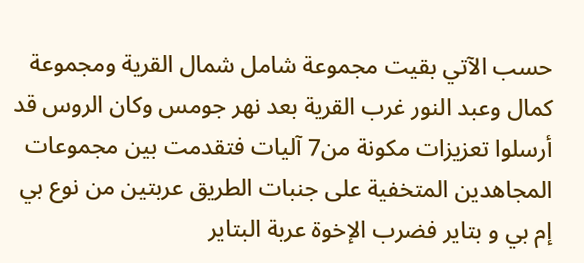حسب الآتي بقيت مجموعة شامل شمال القرية ومجموعة كمال وعبد النور غرب القرية بعد نهر جومس وكان الروس قد أرسلوا تعزيزات مكونة من7 آليات فتقدمت بين مجموعات المجاهدين المتخفية على جنبات الطريق عربتين من نوع بي إم بي و بتاير فضرب الإخوة عربة البتاير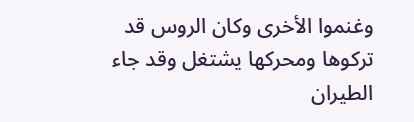وغنموا الأخرى وكان الروس قد تركوها ومحركها يشتغل وقد جاء الطيران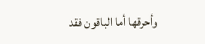وأحرقها أما الباقون فقد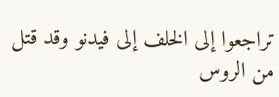تراجعوا إلى الخلف إلى فيدنو وقد قتل من الروس